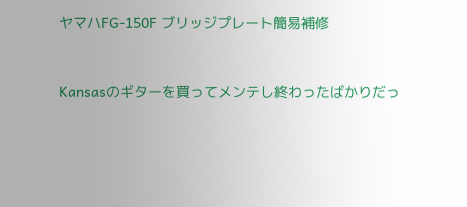ヤマハFG-150F ブリッジプレート簡易補修


Kansasのギターを買ってメンテし終わったばかりだっ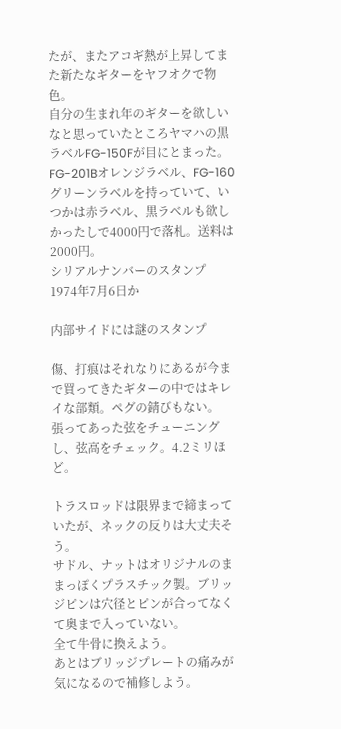たが、またアコギ熱が上昇してまた新たなギターをヤフオクで物色。
自分の生まれ年のギターを欲しいなと思っていたところヤマハの黒ラベルFG-150Fが目にとまった。
FG-201Bオレンジラベル、FG-160グリーンラベルを持っていて、いつかは赤ラベル、黒ラベルも欲しかったしで4000円で落札。送料は2000円。
シリアルナンバーのスタンプ
1974年7月6日か

内部サイドには謎のスタンプ

傷、打痕はそれなりにあるが今まで買ってきたギターの中ではキレイな部類。ペグの錆びもない。
張ってあった弦をチューニングし、弦高をチェック。4.2ミリほど。

トラスロッドは限界まで締まっていたが、ネックの反りは大丈夫そう。
サドル、ナットはオリジナルのままっぽくプラスチック製。ブリッジピンは穴径とピンが合ってなくて奥まで入っていない。
全て牛骨に換えよう。
あとはブリッジプレートの痛みが気になるので補修しよう。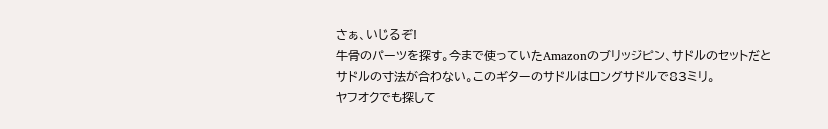さぁ、いじるぞ!
牛骨のパーツを探す。今まで使っていたAmazonのブリッジピン、サドルのセットだとサドルの寸法が合わない。このギターのサドルはロングサドルで83ミリ。
ヤフオクでも探して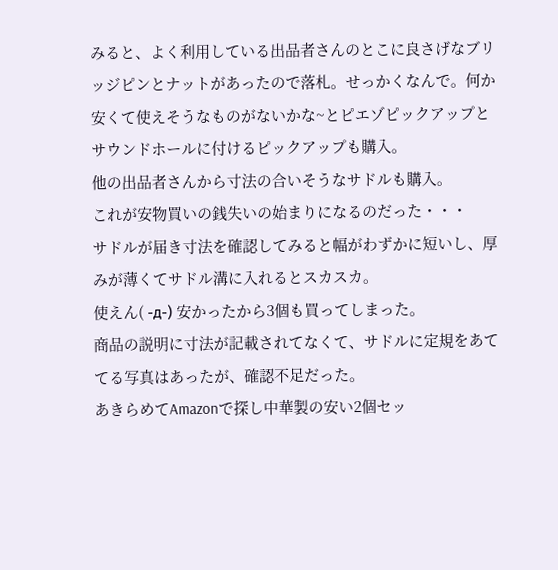みると、よく利用している出品者さんのとこに良さげなブリッジピンとナットがあったので落札。せっかくなんで。何か安くて使えそうなものがないかな~とピエゾピックアップとサウンドホールに付けるピックアップも購入。
他の出品者さんから寸法の合いそうなサドルも購入。
これが安物買いの銭失いの始まりになるのだった・・・
サドルが届き寸法を確認してみると幅がわずかに短いし、厚みが薄くてサドル溝に入れるとスカスカ。
使えん( -д-) 安かったから3個も買ってしまった。
商品の説明に寸法が記載されてなくて、サドルに定規をあててる写真はあったが、確認不足だった。
あきらめてAmazonで探し中華製の安い2個セッ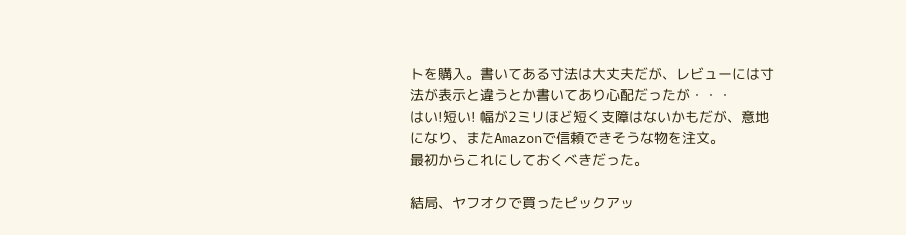トを購入。書いてある寸法は大丈夫だが、レビューには寸法が表示と違うとか書いてあり心配だったが・・・
はい!短い! 幅が2ミリほど短く支障はないかもだが、意地になり、またAmazonで信頼できそうな物を注文。
最初からこれにしておくべきだった。

結局、ヤフオクで買ったピックアッ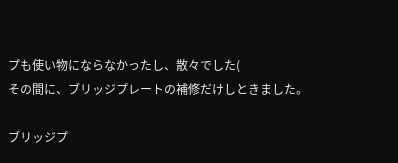プも使い物にならなかったし、散々でした(
その間に、ブリッジプレートの補修だけしときました。

ブリッジプ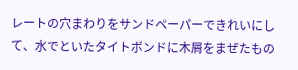レートの穴まわりをサンドペーパーできれいにして、水でといたタイトボンドに木屑をまぜたもの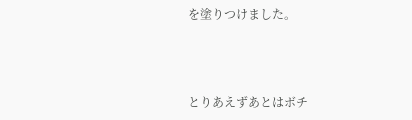を塗りつけました。



とりあえずあとはボチ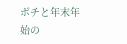ボチと年末年始の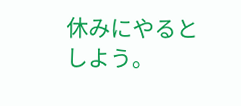休みにやるとしよう。